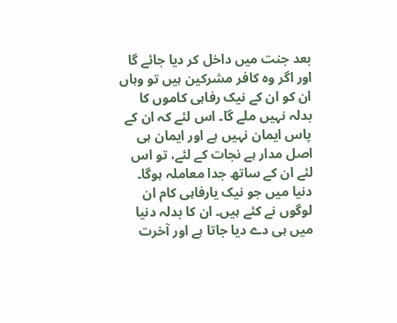بعد جنت میں داخل کر دیا جائے گا اور اگر وہ کافر مشرکین ہیں تو وہاں ان کو ان کے نیک رفاہی کاموں کا بدلہ نہیں ملے گا۔ اس لئے کہ ان کے پاس ایمان نہیں ہے اور ایمان ہی اصل مدار ہے نجات کے لئے، تو اس لئے ان کے ساتھ جدا معاملہ ہوگا۔ دنیا میں جو نیک یارفاہی کام ان لوگوں نے کئے ہیں۔ ان کا بدلہ دنیا میں ہی دے دیا جاتا ہے اور آخرت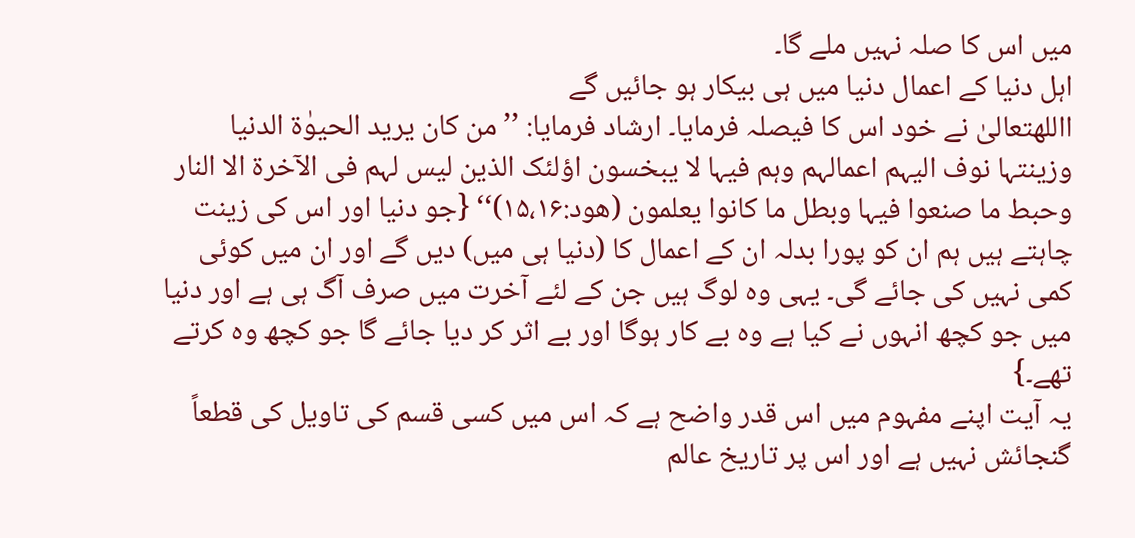میں اس کا صلہ نہیں ملے گا۔
اہل دنیا کے اعمال دنیا میں ہی بیکار ہو جائیں گے
االلهتعالیٰ نے خود اس کا فیصلہ فرمایا۔ ارشاد فرمایا: ’’من کان یرید الحیوٰۃ الدنیا وزینتہا نوف الیہم اعمالہم وہم فیہا لا یبخسون اؤلئک الذین لیس لہم فی الآخرۃ الا النار وحبط ما صنعوا فیہا وبطل ما کانوا یعلمون (ھود:۱۵،۱۶)‘‘ {جو دنیا اور اس کی زینت چاہتے ہیں ہم ان کو پورا بدلہ ان کے اعمال کا (دنیا ہی میں) دیں گے اور ان میں کوئی کمی نہیں کی جائے گی۔ یہی وہ لوگ ہیں جن کے لئے آخرت میں صرف آگ ہی ہے اور دنیا میں جو کچھ انہوں نے کیا ہے وہ بے کار ہوگا اور بے اثر کر دیا جائے گا جو کچھ وہ کرتے تھے۔}
یہ آیت اپنے مفہوم میں اس قدر واضح ہے کہ اس میں کسی قسم کی تاویل کی قطعاً گنجائش نہیں ہے اور اس پر تاریخ عالم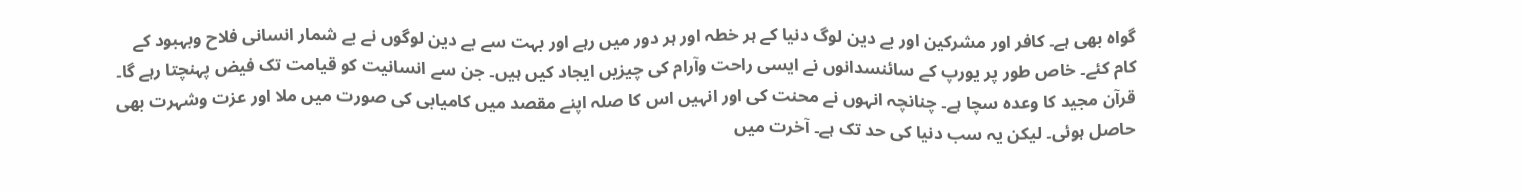گواہ بھی ہے۔ کافر اور مشرکین اور بے دین لوگ دنیا کے ہر خطہ اور ہر دور میں رہے اور بہت سے بے دین لوگوں نے بے شمار انسانی فلاح وبہبود کے کام کئے۔ خاص طور پر یورپ کے سائنسدانوں نے ایسی راحت وآرام کی چیزیں ایجاد کیں ہیں۔ جن سے انسانیت کو قیامت تک فیض پہنچتا رہے گا۔ قرآن مجید کا وعدہ سچا ہے۔ چنانچہ انہوں نے محنت کی اور انہیں اس کا صلہ اپنے مقصد میں کامیابی کی صورت میں ملا اور عزت وشہرت بھی حاصل ہوئی۔ لیکن یہ سب دنیا کی حد تک ہے۔ آخرت میں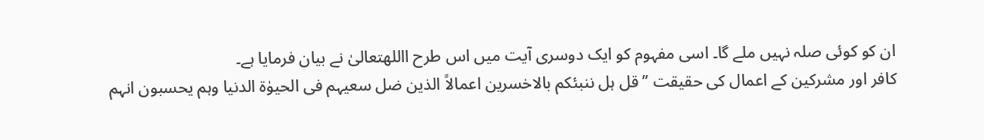ان کو کوئی صلہ نہیں ملے گا۔ اسی مفہوم کو ایک دوسری آیت میں اس طرح االلهتعالیٰ نے بیان فرمایا ہے۔
کافر اور مشرکین کے اعمال کی حقیقت ’’قل ہل ننبئکم بالاخسرین اعمالاً الذین ضل سعیہم فی الحیوٰۃ الدنیا وہم یحسبون انہم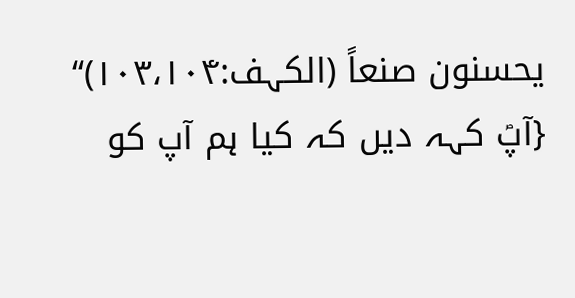یحسنون صنعاً (الکہف:۱۰۳،۱۰۴)‘‘ {آپؐ کہہ دیں کہ کیا ہم آپ کو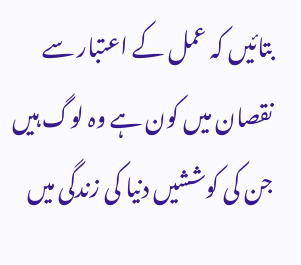بتائیں کہ عمل کے اعتبار سے نقصان میں کون ہے وہ لوگ ہیں جن کی کوششیں دنیا کی زندگی میں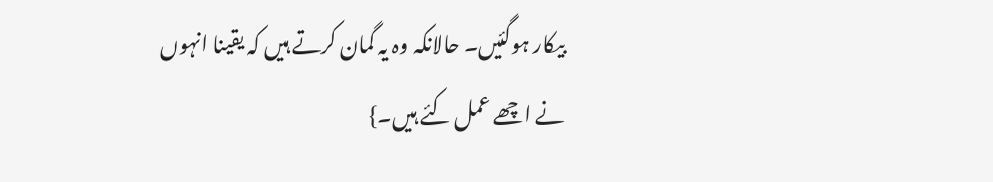بیکار ہوگئیں۔ حالانکہ وہ یہ گمان کرتے ہیں کہ یقینا انہوں نے اچھے عمل کئے ہیں۔}